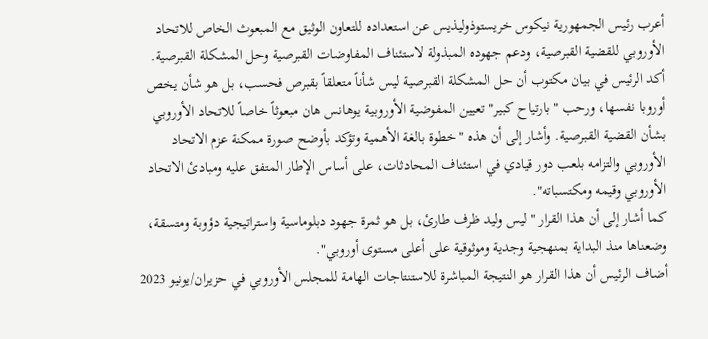أعرب رئيس الجمهورية نيكوس خريستوذوليذيس عن استعداده للتعاون الوثيق مع المبعوث الخاص للاتحاد الأوروبي للقضية القبرصية، ودعم جهوده المبذولة لاستئناف المفاوضات القبرصية وحل المشكلة القبرصية.
أكد الرئيس في بيان مكتوب أن حل المشكلة القبرصية ليس شأناً متعلقاً بقبرص فحسب، بل هو شأن يخص أوروبا نفسها، ورحب "بارتياح كبير" تعيين المفوضية الأوروبية يوهانس هان مبعوثاً خاصاً للاتحاد الأوروبي بشأن القضية القبرصية. وأشار إلى أن هذه "خطوة بالغة الأهمية وتؤكد بأوضح صورة ممكنة عزم الاتحاد الأوروبي والتزامه بلعب دور قيادي في استئناف المحادثات، على أساس الإطار المتفق عليه ومبادئ الاتحاد الأوروبي وقيمه ومكتسباته".
كما أشار إلى أن هذا القرار "ليس وليد ظرف طارئ، بل هو ثمرة جهود دبلوماسية واستراتيجية دؤوبة ومتسقة، وضعناها منذ البداية بمنهجية وجدية وموثوقية على أعلى مستوى أوروبي".
أضاف الرئيس أن هذا القرار هو النتيجة المباشرة للاستنتاجات الهامة للمجلس الأوروبي في حزيران/يونيو 2023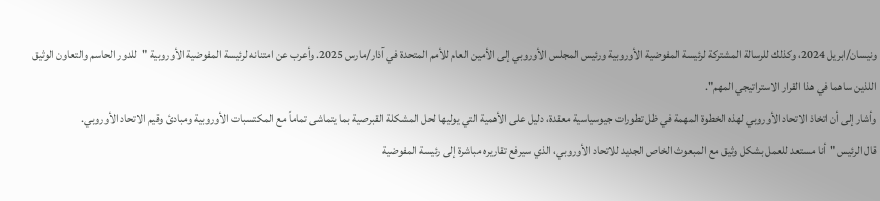ونيسان/ابريل 2024، وكذلك للرسالة المشتركة لرئيسة المفوضية الأوروبية ورئيس المجلس الأوروبي إلى الأمين العام للأمم المتحدة في آذار/مارس 2025. وأعرب عن امتنانه لرئيسة المفوضية الأوروبية "للدور الحاسم والتعاون الوثيق اللذين ساهما في هذا القرار الاستراتيجي المهم".
وأشار إلى أن اتخاذ الاتحاد الأوروبي لهذه الخطوة المهمة في ظل تطورات جيوسياسية معقدة، دليل على الأهمية التي يوليها لحل المشكلة القبرصية بما يتماشى تماماً مع المكتسبات الأوروبية ومبادئ وقيم الاتحاد الأوروبي.
قال الرئيس "أنا مستعد للعمل بشكل وثيق مع المبعوث الخاص الجديد للاتحاد الأوروبي، الذي سيرفع تقاريره مباشرة إلى رئيسة المفوضية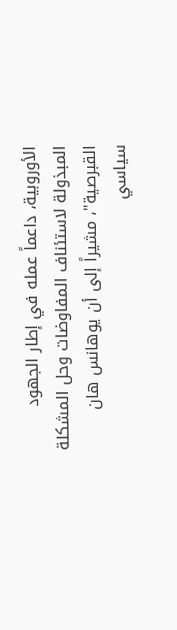الأوروبية، داعماً عمله في إطار الجهود المبذولة لاستئناف المفاوضات وحل المشكلة القبرصية"، مشيراً إلى أن يوهانس هان سياسي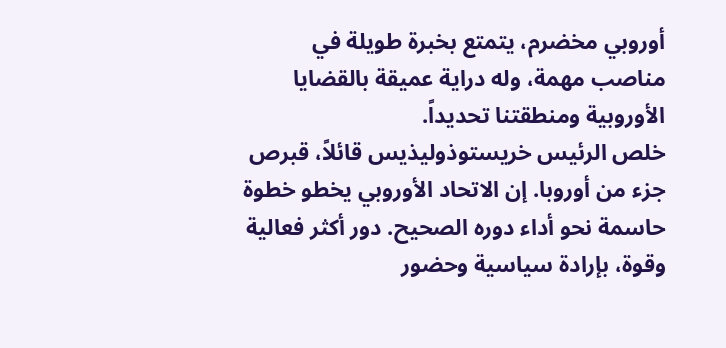أوروبي مخضرم، يتمتع بخبرة طويلة في مناصب مهمة، وله دراية عميقة بالقضايا الأوروبية ومنطقتنا تحديداً.
خلص الرئيس خريستوذوليذيس قائلاً، قبرص جزء من أوروبا. إن الاتحاد الأوروبي يخطو خطوة حاسمة نحو أداء دوره الصحيح. دور أكثر فعالية وقوة، بإرادة سياسية وحضور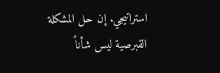استراتيجي. إن حل المشكلة القبرصية ليس شأناً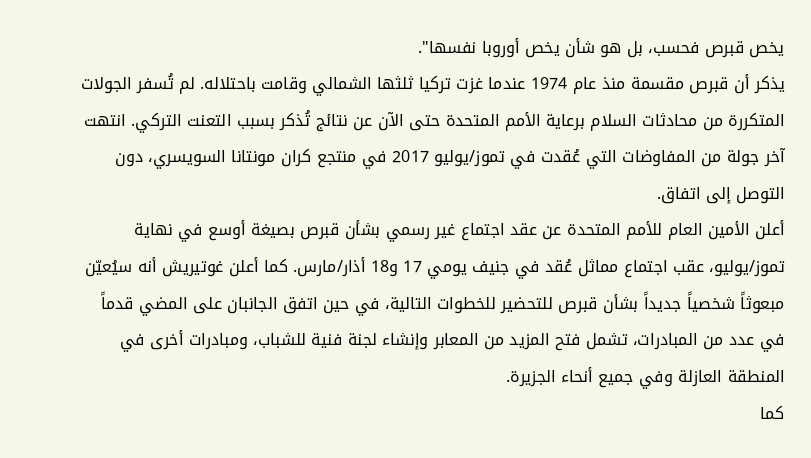يخص قبرص فحسب، بل هو شأن يخص أوروبا نفسها".
يذكر أن قبرص مقسمة منذ عام 1974 عندما غزت تركيا ثلثها الشمالي وقامت باحتلاله. لم تُسفر الجولات المتكررة من محادثات السلام برعاية الأمم المتحدة حتى الآن عن نتائج تُذكر بسبب التعنت التركي. انتهت آخر جولة من المفاوضات التي عُقدت في تموز/يوليو 2017 في منتجع كران مونتانا السويسري، دون التوصل إلى اتفاق.
أعلن الأمين العام للأمم المتحدة عن عقد اجتماع غير رسمي بشأن قبرص بصيغة أوسع في نهاية تموز/يوليو، عقب اجتماع مماثل عُقد في جنيف يومي 17 و18 أذار/مارس. كما أعلن غوتيريش أنه سيُعيّن مبعوثاً شخصياً جديداً بشأن قبرص للتحضير للخطوات التالية، في حين اتفق الجانبان على المضي قدماً في عدد من المبادرات، تشمل فتح المزيد من المعابر وإنشاء لجنة فنية للشباب، ومبادرات أخرى في المنطقة العازلة وفي جميع أنحاء الجزيرة.
كما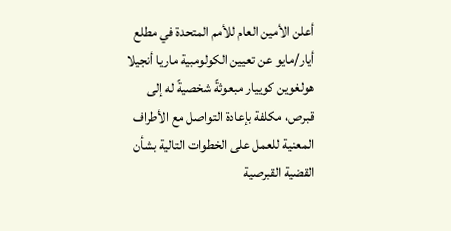أعلن الأمين العام للأمم المتحدة في مطلع أيار/مايو عن تعيين الكولومبية ماريا أنجيلا هولغوين كوييار مبعوثةً شخصيةً له إلى قبرص، مكلفة بإعادة التواصل مع الأطراف المعنية للعمل على الخطوات التالية بشأن القضية القبرصية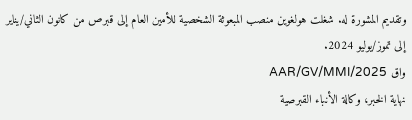وتقديم المشورة له. شغلت هولغوين منصب المبعوثة الشخصية للأمين العام إلى قبرص من كانون الثاني/يناير إلى تموز/يوليو 2024.
واق AAR/GV/MMI/2025
نهاية الخبر، وكالة الأنباء القبرصية